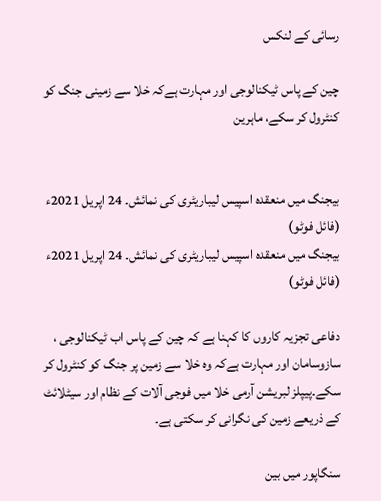رسائی کے لنکس

چین کے پاس ٹیکنالوجی اور مہارت ہےکہ خلا سے زمینی جنگ کو کنٹرول کر سکے، ماہرین


بیجنگ میں منعقدہ اسپیس لیباریٹری کی نمائش۔ 24 اپریل 2021ء (فائل فوٹو)
بیجنگ میں منعقدہ اسپیس لیباریٹری کی نمائش۔ 24 اپریل 2021ء (فائل فوٹو)

دفاعی تجزیہ کاروں کا کہنا ہے کہ چین کے پاس اب ٹیکنالوجی ، سازوسامان اور مہارت ہےکہ وہ خلا سے زمین پر جنگ کو کنٹرول کر سکے۔پیپلز لبریشن آرمی خلا میں فوجی آلات کے نظام اور سیٹلائٹ کے ذریعے زمین کی نگرانی کر سکتی ہے۔

سنگاپور میں بین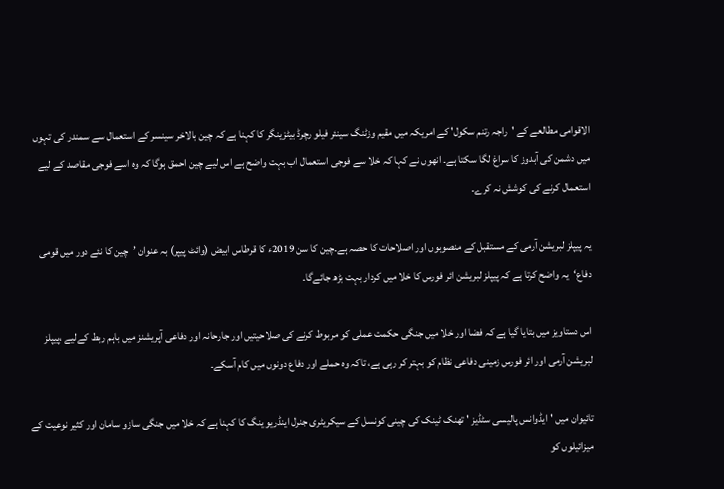الاقوامی مطالعے کے 'راجہ رتنم سکول' کے امریکہ میں مقیم وزٹنگ سینئر فیلو رچرڈ بیٹزینگر کا کہنا ہے کہ چین بالاخر سینسر کے استعمال سے سمندر کی تہوں میں دشمن کی آبدوز کا سراغ لگا سکتا ہے۔ انھوں نے کہا کہ خلا سے فوجی استعمال اب بہت واضح ہے اس لیے چین احمق ہوگا کہ وہ اسے فوجی مقاصد کے لیے استعمال کرنے کی کوشش نہ کرے۔

یہ پیپلز لبریشن آرمی کے مستقبل کے منصوبوں اور اصلاحات کا حصہ ہے۔چین کا سن 2019ء کا قرطاس ابیض (وائٹ پیپر) بہ عنوان ’چین کا نئے دور میں قومی دفاع‘یہ واضح کرتا ہے کہ پیپلز لبریشن ائر فورس کا خلا میں کردار بہت بڑھ جائےگا۔

اس دستاویز میں بتایا گیا ہے کہ فضا اور خلا میں جنگی حکمت عملی کو مربوط کرنے کی صلاحیتیں اور جارحانہ اور دفاعی آپریشنز میں باہم ربط کےلیے ،پیپلز لبریشن آرمی اور ائر فورس زمینی دفاعی نظام کو بہتر کر رہی ہے، تاکہ وہ حملے اور دفاع دونوں میں کام آسکے۔

تائیوان میں 'ایڈوانس پالیسی سٹڈیز ' تھنک ٹینک کی چینی کونسل کے سیکریٹری جنرل اینڈریو ینگ کا کہنا ہے کہ خلا میں جنگی سازو سامان اور کثیر نوعیت کے میزائیلوں کو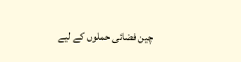چین فضائی حملوں کے لیے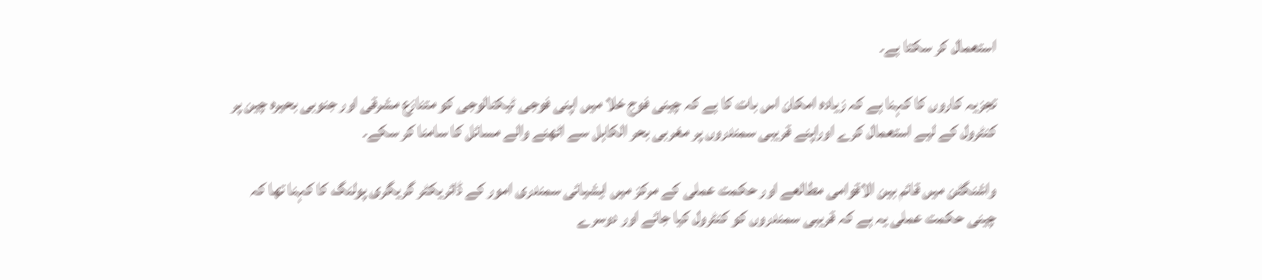استعمال کر سکتا ہے۔

تجزیہ کاروں کا کہنا ہے کہ زیادہ امکان اس بات کا ہے کہ چینی فوج خلا میں اپنی فوجی ٹیکنالوجی کو متنازع مشرقی اور جنوبی بحیرہ چین پر کنٹرول کے لیے استعمال کرے اوراپنے قریبی سمندروں پر مغربی بحر الکاہل سے اٹھنے والے مسائل کا سامنا کر سکے۔

واشنگٹن میں قائم بین الاقوامی مطالعے اور حکمت عملی کے مرکز میں ایشیائی سمندری امور کے ڈائریکٹر گریگری پولنگ کا کہنا تھا کہ چینی حکمت عملی یہ ہے کہ قریبی سمندروں کو کنٹرول کیا جائے اور دوسرے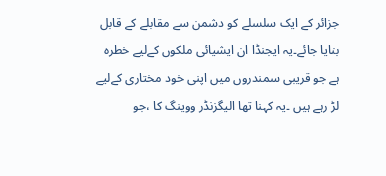جزائر کے ایک سلسلے کو دشمن سے مقابلے کے قابل بنایا جائے۔یہ ایجنڈا ان ایشیائی ملکوں کےلیے خطرہ ہے جو قریبی سمندروں میں اپنی خود مختاری کےلیے لڑ رہے ہیں ۔یہ کہنا تھا الیگزنڈر ووینگ کا ،جو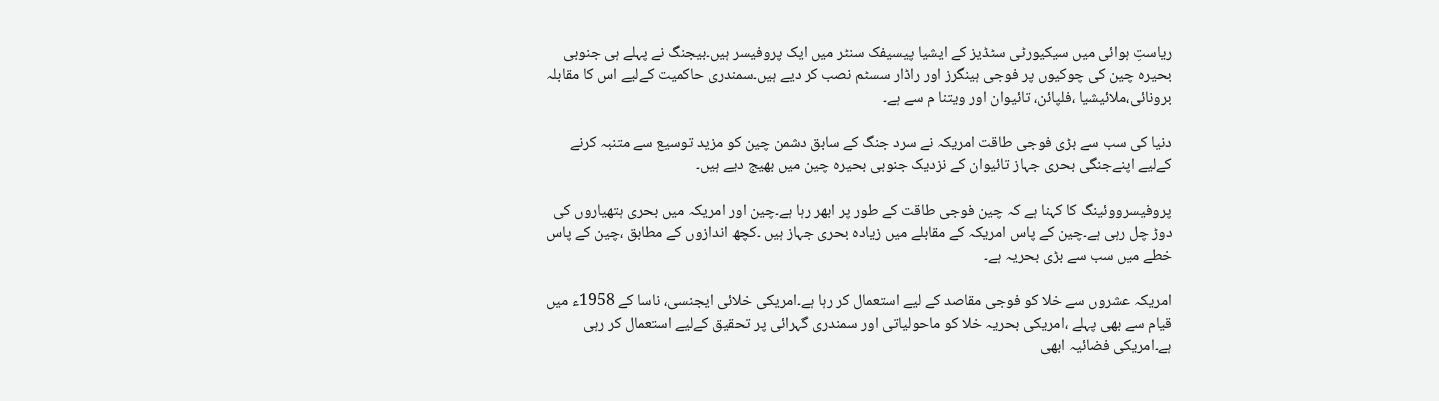ریاستِ ہوائی میں سیکیورٹی سٹڈیز کے ایشیا پیسیفک سنٹر میں ایک پروفیسر ہیں۔بیجنگ نے پہلے ہی جنوبی بحیرہ چین کی چوکیوں پر فوجی ہینگرز اور راڈار سسٹم نصب کر دیے ہیں۔سمندری حاکمیت کےلیے اس کا مقابلہ برونائی،ملائیشیا ،فلپائن، تائیوان اور ویتنا م سے ہے۔

دنیا کی سب سے بڑی فوجی طاقت امریکہ نے سرد جنگ کے سابق دشمن چین کو مزید توسیع سے متنبہ کرنے کےلیے اپنےجنگی بحری جہاز تائیوان کے نزدیک جنوبی بحیرہ چین میں بھیج دیے ہیں۔

پروفیسرووئینگ کا کہنا ہے کہ چین فوجی طاقت کے طور پر ابھر رہا ہے۔چین اور امریکہ میں بحری ہتھیاروں کی دوڑ چل رہی ہے۔چین کے پاس امریکہ کے مقابلے میں زیادہ بحری جہاز ہیں ۔کچھ اندازوں کے مطابق ،چین کے پاس خطے میں سب سے بڑی بحریہ ہے۔

امریکہ عشروں سے خلا کو فوجی مقاصد کے لیے استعمال کر رہا ہے۔امریکی خلائی ایجنسی، ناسا کے 1958ء میں قیام سے بھی پہلے ،امریکی بحریہ خلا کو ماحولیاتی اور سمندری گہرائی پر تحقیق کےلیے استعمال کر رہی ہے۔امریکی فضائیہ ابھی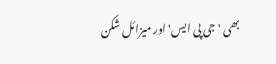بھی 'جی پی ایس' اور میزائل شکن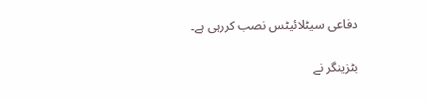دفاعی سیٹلائیٹس نصب کررہی ہے۔

بٹزینگر نے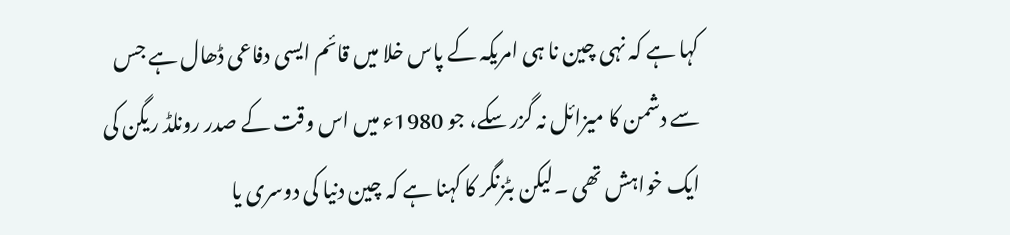کہا ہے کہ نہی چین نا ہی امریکہ کے پاس خلا میں قائم ایسی دفاعی ڈھال ہے جس سے دشمن کا میزائل نہ گزر سکے، جو 1980ء میں اس وقت کے صدر رونلڈ ریگن کی ایک خواہش تھی ۔لیکن بٹزنگر کا کہنا ہے کہ چین دنیا کی دوسری یا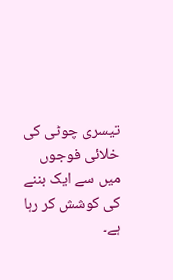تیسری چوٹی کی خلائی فوجوں میں سے ایک بننے کی کوشش کر رہا ہے۔